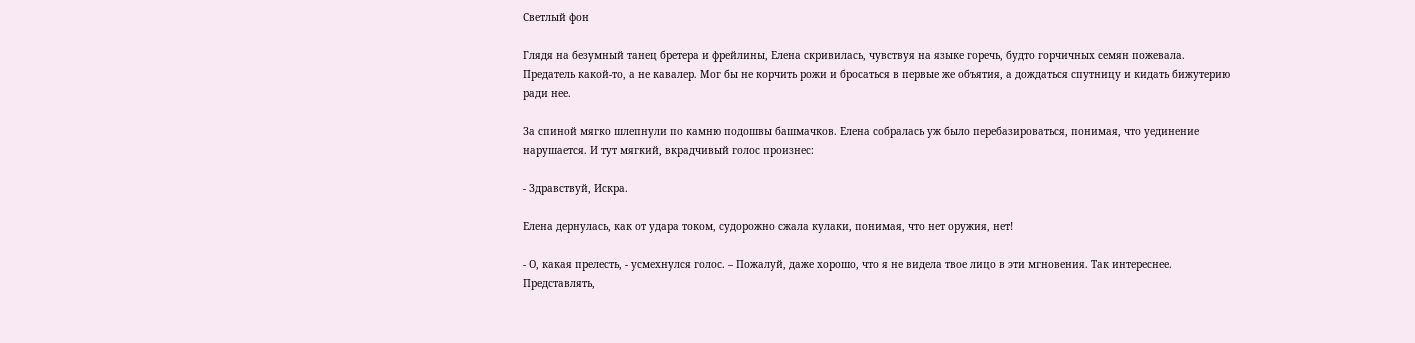Светлый фон

Глядя на безумный танец бретера и фрейлины, Елена скривилась, чувствуя на языке горечь, будто горчичных семян пожевала. Предатель какой-то, а не кавалер. Мог бы не корчить рожи и бросаться в первые же объятия, а дождаться спутницу и кидать бижутерию ради нее.

За спиной мягко шлепнули по камню подошвы башмачков. Елена собралась уж было перебазироваться, понимая, что уединение нарушается. И тут мягкий, вкрадчивый голос произнес:

- Здравствуй, Искра.

Елена дернулась, как от удара током, судорожно сжала кулаки, понимая, что нет оружия, нет!

- О, какая прелесть, - усмехнулся голос. – Пожалуй, даже хорошо, что я не видела твое лицо в эти мгновения. Так интереснее. Представлять,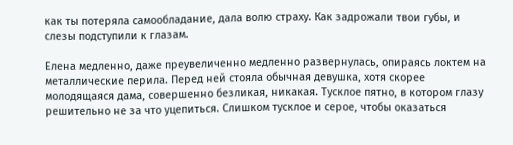как ты потеряла самообладание, дала волю страху. Как задрожали твои губы, и слезы подступили к глазам.

Елена медленно, даже преувеличенно медленно развернулась, опираясь локтем на металлические перила. Перед ней стояла обычная девушка, хотя скорее молодящаяся дама, совершенно безликая, никакая. Тусклое пятно, в котором глазу решительно не за что уцепиться. Слишком тусклое и серое, чтобы оказаться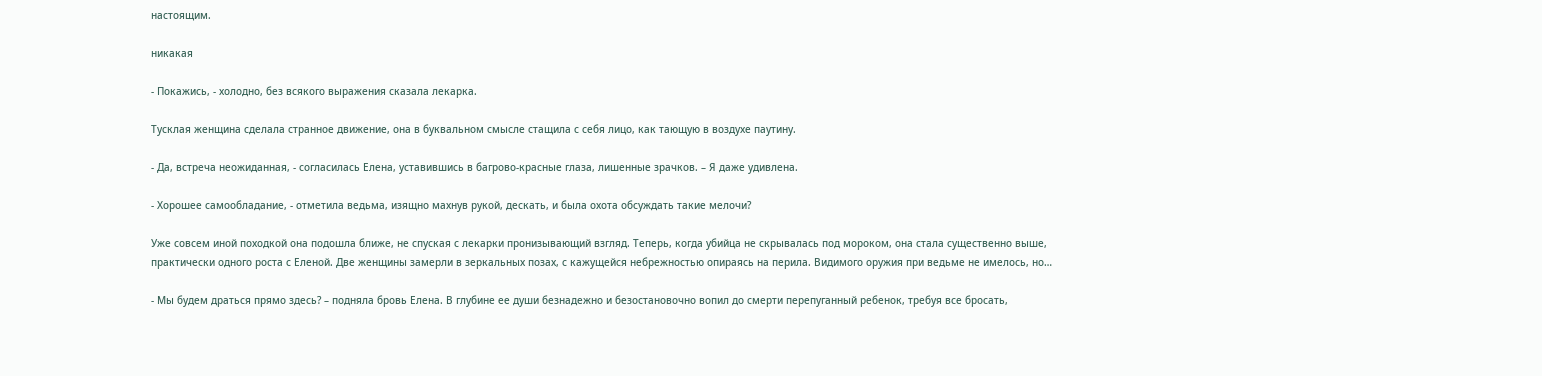настоящим.

никакая

- Покажись, - холодно, без всякого выражения сказала лекарка.

Тусклая женщина сделала странное движение, она в буквальном смысле стащила с себя лицо, как тающую в воздухе паутину.

- Да, встреча неожиданная, - согласилась Елена, уставившись в багрово-красные глаза, лишенные зрачков. – Я даже удивлена.

- Хорошее самообладание, - отметила ведьма, изящно махнув рукой, дескать, и была охота обсуждать такие мелочи?

Уже совсем иной походкой она подошла ближе, не спуская с лекарки пронизывающий взгляд. Теперь, когда убийца не скрывалась под мороком, она стала существенно выше, практически одного роста с Еленой. Две женщины замерли в зеркальных позах, с кажущейся небрежностью опираясь на перила. Видимого оружия при ведьме не имелось, но…

- Мы будем драться прямо здесь? – подняла бровь Елена. В глубине ее души безнадежно и безостановочно вопил до смерти перепуганный ребенок, требуя все бросать,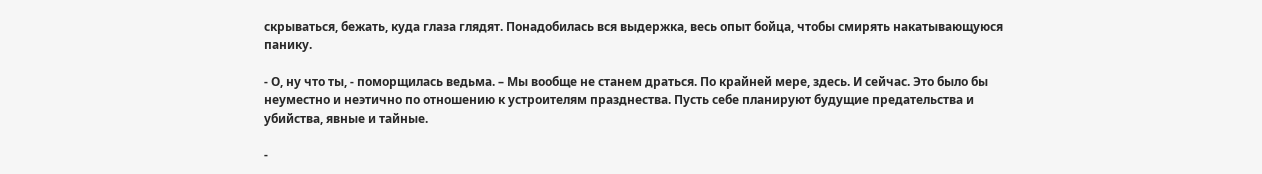скрываться, бежать, куда глаза глядят. Понадобилась вся выдержка, весь опыт бойца, чтобы смирять накатывающуюся панику.

- О, ну что ты, - поморщилась ведьма. – Мы вообще не станем драться. По крайней мере, здесь. И сейчас. Это было бы неуместно и неэтично по отношению к устроителям празднества. Пусть себе планируют будущие предательства и убийства, явные и тайные.

-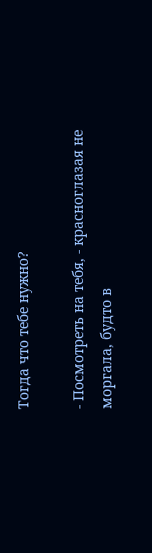Тогда что тебе нужно?

- Посмотреть на тебя, - красноглазая не моргала, будто в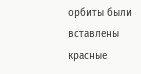орбиты были вставлены красные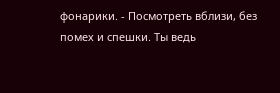фонарики. - Посмотреть вблизи, без помех и спешки. Ты ведь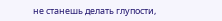не станешь делать глупости,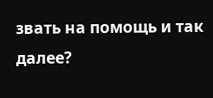звать на помощь и так далее?